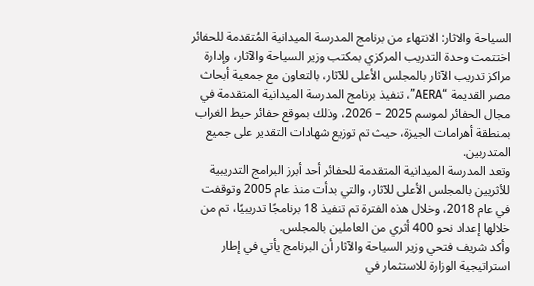السياحة والاثار: الانتهاء من برنامج المدرسة الميدانية المُتقدمة للحفائر
اختتمت وحدة التدريب المركزي بمكتب وزير السياحة والآثار، وإدارة مراكز تدريب الآثار بالمجلس الأعلى للآثار، بالتعاون مع جمعية أبحاث مصر القديمة “AERA”، تنفيذ برنامج المدرسة الميدانية المتقدمة في مجال الحفائر لموسم 2025 – 2026، وذلك بموقع حفائر حيط الغراب بمنطقة أهرامات الجيزة، حيث تم توزيع شهادات التقدير على جميع المتدربين.
وتعد المدرسة الميدانية المتقدمة للحفائر أحد أبرز البرامج التدريبية للأثريين بالمجلس الأعلى للآثار، والتي بدأت منذ عام 2005 وتوقفت في عام 2018، وخلال هذه الفترة تم تنفيذ 18 برنامجًا تدريبيًا، تم من خلالها إعداد نحو 400 أثري من العاملين بالمجلس.
وأكد شريف فتحي وزير السياحة والآثار أن البرنامج يأتي في إطار استراتيجية الوزارة للاستثمار في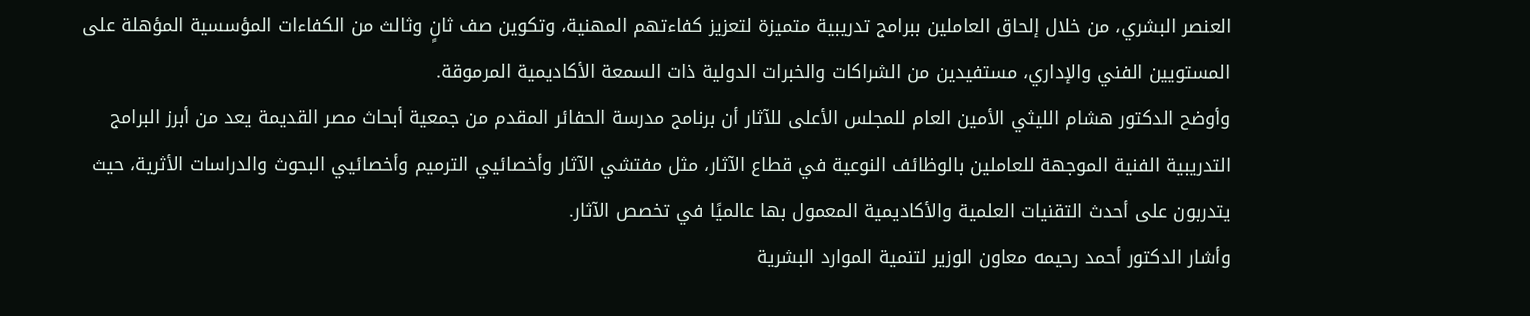العنصر البشري، من خلال إلحاق العاملين ببرامج تدريبية متميزة لتعزيز كفاءتهم المهنية، وتكوين صف ثانٍ وثالث من الكفاءات المؤسسية المؤهلة على المستويين الفني والإداري، مستفيدين من الشراكات والخبرات الدولية ذات السمعة الأكاديمية المرموقة.
وأوضح الدكتور هشام الليثي الأمين العام للمجلس الأعلى للآثار أن برنامج مدرسة الحفائر المقدم من جمعية أبحاث مصر القديمة يعد من أبرز البرامج التدريبية الفنية الموجهة للعاملين بالوظائف النوعية في قطاع الآثار، مثل مفتشي الآثار وأخصائيي الترميم وأخصائيي البحوث والدراسات الأثرية، حيث يتدربون على أحدث التقنيات العلمية والأكاديمية المعمول بها عالميًا في تخصص الآثار.
وأشار الدكتور أحمد رحيمه معاون الوزير لتنمية الموارد البشرية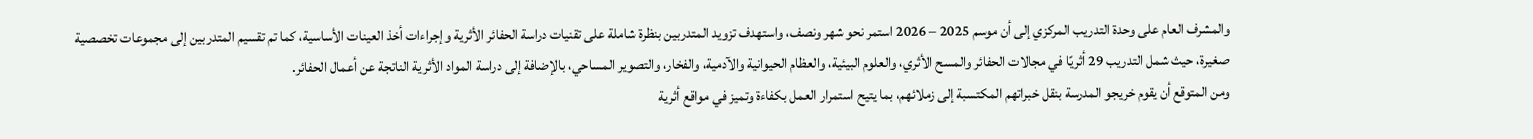والمشرف العام على وحدة التدريب المركزي إلى أن موسم 2025 – 2026 استمر نحو شهر ونصف، واستهدف تزويد المتدربين بنظرة شاملة على تقنيات دراسة الحفائر الأثرية وإجراءات أخذ العينات الأساسية، كما تم تقسيم المتدربين إلى مجموعات تخصصية صغيرة، حيث شمل التدريب 29 أثريًا في مجالات الحفائر والمسح الأثري، والعلوم البيئية، والعظام الحيوانية والآدمية، والفخار، والتصوير المساحي، بالإضافة إلى دراسة المواد الأثرية الناتجة عن أعمال الحفائر.
ومن المتوقع أن يقوم خريجو المدرسة بنقل خبراتهم المكتسبة إلى زملائهم، بما يتيح استمرار العمل بكفاءة وتميز في مواقع أثرية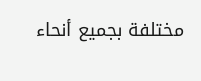مختلفة بجميع أنحاء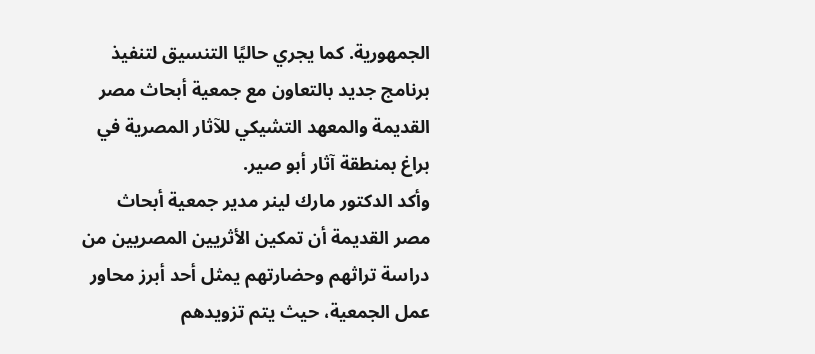الجمهورية. كما يجري حاليًا التنسيق لتنفيذ برنامج جديد بالتعاون مع جمعية أبحاث مصر القديمة والمعهد التشيكي للآثار المصرية في براغ بمنطقة آثار أبو صير.
وأكد الدكتور مارك لينر مدير جمعية أبحاث مصر القديمة أن تمكين الأثريين المصريين من دراسة تراثهم وحضارتهم يمثل أحد أبرز محاور عمل الجمعية، حيث يتم تزويدهم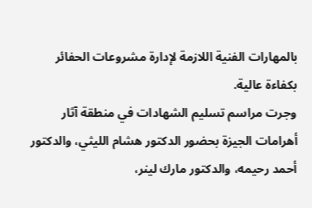بالمهارات الفنية اللازمة لإدارة مشروعات الحفائر بكفاءة عالية.
وجرت مراسم تسليم الشهادات في منطقة آثار أهرامات الجيزة بحضور الدكتور هشام الليثي، والدكتور أحمد رحيمه، والدكتور مارك لينر،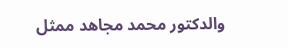والدكتور محمد مجاهد ممثل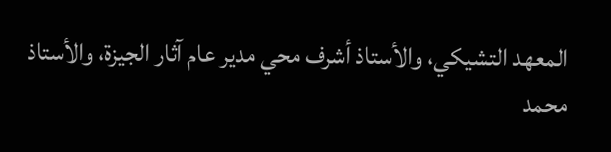المعهد التشيكي، والأستاذ أشرف محي مدير عام آثار الجيزة، والأستاذ محمد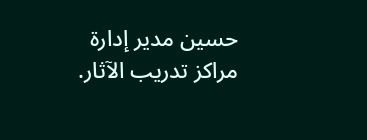حسين مدير إدارة مراكز تدريب الآثار.